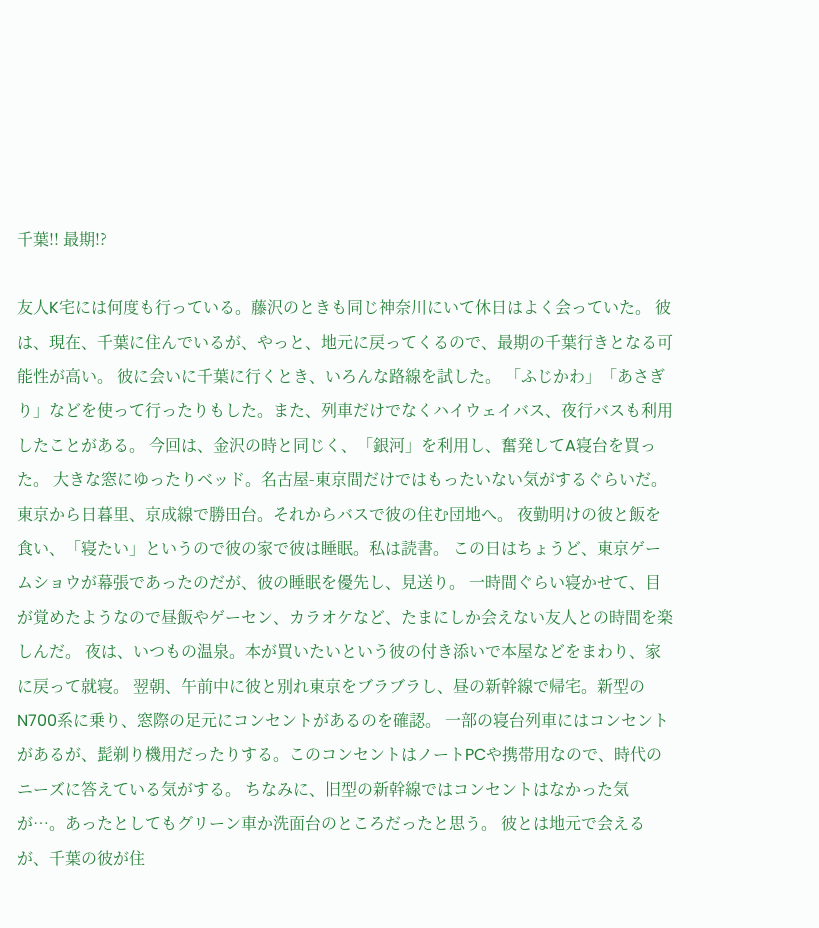千葉!! 最期!?

友人K宅には何度も行っている。藤沢のときも同じ神奈川にいて休日はよく会っていた。 彼は、現在、千葉に住んでいるが、やっと、地元に戻ってくるので、最期の千葉行きとなる可能性が高い。 彼に会いに千葉に行くとき、いろんな路線を試した。 「ふじかわ」「あさぎり」などを使って行ったりもした。また、列車だけでなくハイウェイバス、夜行バスも利用したことがある。 今回は、金沢の時と同じく、「銀河」を利用し、奮発してA寝台を買った。 大きな窓にゆったりベッド。名古屋-東京間だけではもったいない気がするぐらいだ。 東京から日暮里、京成線で勝田台。それからバスで彼の住む団地へ。 夜勤明けの彼と飯を食い、「寝たい」というので彼の家で彼は睡眠。私は読書。 この日はちょうど、東京ゲームショウが幕張であったのだが、彼の睡眠を優先し、見送り。 一時間ぐらい寝かせて、目が覚めたようなので昼飯やゲーセン、カラオケなど、たまにしか会えない友人との時間を楽しんだ。 夜は、いつもの温泉。本が買いたいという彼の付き添いで本屋などをまわり、家に戻って就寝。 翌朝、午前中に彼と別れ東京をブラブラし、昼の新幹線で帰宅。新型のN700系に乗り、窓際の足元にコンセントがあるのを確認。 一部の寝台列車にはコンセントがあるが、髭剃り機用だったりする。このコンセントはノートPCや携帯用なので、時代のニーズに答えている気がする。 ちなみに、旧型の新幹線ではコンセントはなかった気が…。あったとしてもグリーン車か洗面台のところだったと思う。 彼とは地元で会えるが、千葉の彼が住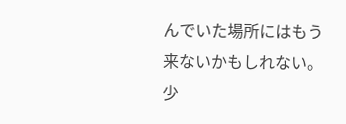んでいた場所にはもう来ないかもしれない。 少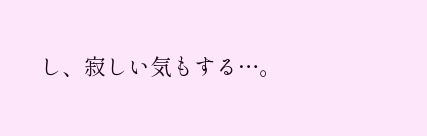し、寂しい気もする…。